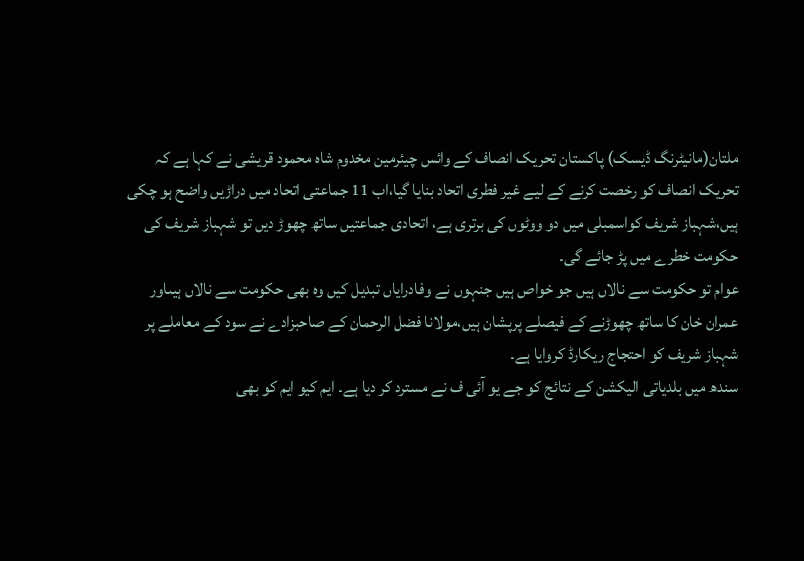ملتان(مانیٹرنگ ڈیسک) پاکستان تحریک انصاف کے وائس چیئرمین مخدوم شاہ محمود قریشی نے کہا ہے کہ تحریک انصاف کو رخصت کرنے کے لیے غیر فطری اتحاد بنایا گیا،اب 11 جماعتی اتحاد میں دراڑیں واضح ہو چکی ہیں،شہباز شریف کواسمبلی میں دو ووٹوں کی برتری ہے، اتحادی جماعتیں ساتھ چھوڑ دیں تو شہباز شریف کی حکومت خطرے میں پڑ جائے گی۔
عوام تو حکومت سے نالاں ہیں جو خواص ہیں جنہوں نے وفادرایاں تبدیل کیں وہ بھی حکومت سے نالاں ہیںاور عمران خان کا ساتھ چھوڑنے کے فیصلے پرپشان ہیں،مولانا فضل الرحمان کے صاحبزادے نے سود کے معاملے پر شہباز شریف کو احتجاج ریکارڈ کروایا ہے۔
سندھ میں بلدیاتی الیکشن کے نتائج کو جے یو آئی ف نے مسترد کر دیا ہے۔ ایم کیو ایم کو بھی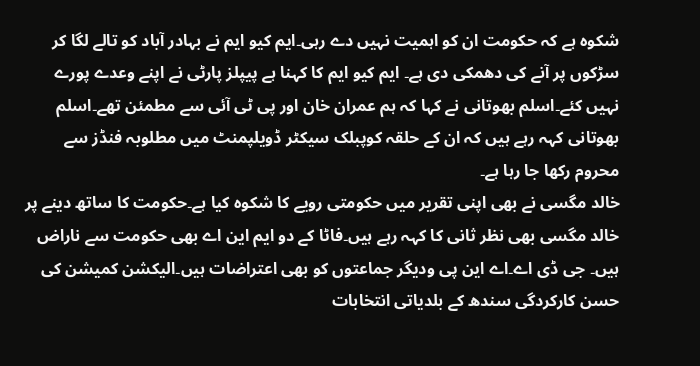شکوہ ہے کہ حکومت ان کو اہمیت نہیں دے رہی۔ایم کیو ایم نے بہادر آباد کو تالے لگا کر سڑکوں پر آنے کی دھمکی دی ہے۔ ایم کیو ایم کا کہنا ہے پیپلز پارٹی نے اپنے وعدے پورے نہیں کئے۔اسلم بھوتانی نے کہا کہ ہم عمران خان اور پی ٹی آئی سے مطمئن تھے۔اسلم بھوتانی کہہ رہے ہیں کہ ان کے حلقہ کوپبلک سیکٹر ڈویلپمنٹ میں مطلوبہ فنڈز سے محروم رکھا جا رہا ہے۔
خالد مگسی نے بھی اپنی تقریر میں حکومتی رویے کا شکوہ کیا ہے۔حکومت کا ساتھ دینے پر خالد مگسی بھی نظر ثانی کا کہہ رہے ہیں۔فاٹا کے دو ایم این اے بھی حکومت سے ناراض ہیں۔ جی ڈی اے۔اے این پی ودیگر جماعتوں کو بھی اعتراضات ہیں۔الیکشن کمیشن کی حسن کارکردگی سندھ کے بلدیاتی انتخابات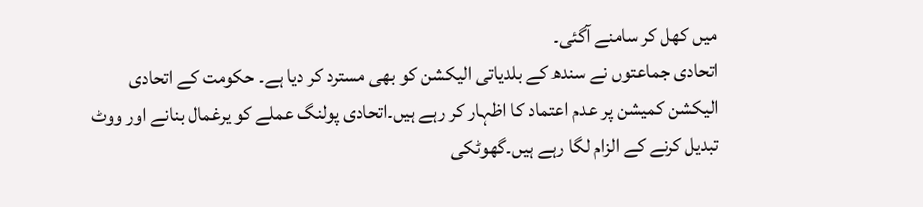میں کھل کر سامنے آگئی۔
اتحادی جماعتوں نے سندھ کے بلدیاتی الیکشن کو بھی مسترد کر دیا ہے۔ حکومت کے اتحادی الیکشن کمیشن پر عدم اعتماد کا اظہار کر رہے ہیں۔اتحادی پولنگ عملے کو یرغمال بنانے اور ووٹ تبدیل کرنے کے الزام لگا رہے ہیں۔گھوٹکی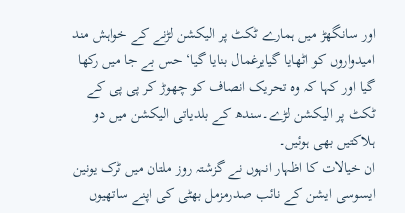اور سانگھڑ میں ہمارے ٹکٹ پر الیکشن لڑنے کے خواہش مند امیدواروں کو اٹھایا گیایرغمال بنایا گیا‘ حس بے جا میں رکھا گیا اور کہا کہ وہ تحریک انصاف کو چھوڑ کر پی پی کے ٹکٹ پر الیکشن لڑے۔سندھ کے بلدیاتی الیکشن میں دو ہلاکتیں بھی ہوئیں۔
ان خیالات کا اظہار انہوں نے گزشتہ روز ملتان میں ٹرک یونین ایسوسی ایشن کے نائب صدرمزمل بھٹی کی اپنے ساتھیوں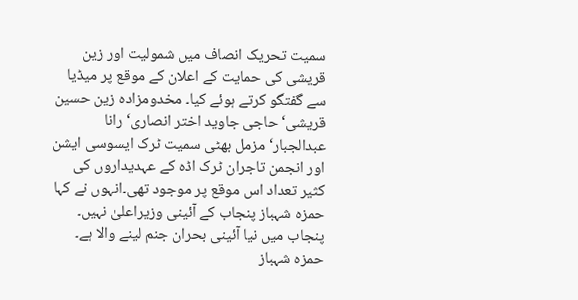سمیت تحریک انصاف میں شمولیت اور زین قریشی کی حمایت کے اعلان کے موقع پر میڈیا سے گفتگو کرتے ہوئے کیا۔ مخدومزادہ زین حسین قریشی‘ حاجی جاوید اختر انصاری‘ رانا عبدالجبار‘ مزمل بھٹی سمیت ٹرک ایسوسی ایشن اور انجمن تاجران ٹرک اڈہ کے عہدیداروں کی کثیر تعداد اس موقع پر موجود تھی۔انہوں نے کہا حمزہ شہباز پنجاب کے آئینی وزیراعلیٰ نہیں۔ پنجاب میں نیا آئینی بحران جنم لینے والا ہے۔ حمزہ شہباز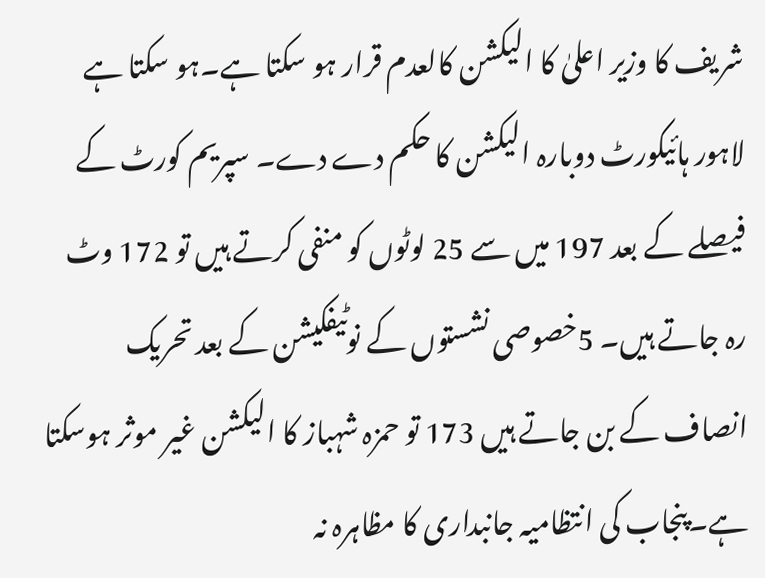شریف کا وزیر اعلیٰ کا الیکشن کالعدم قرار ہو سکتا ہے۔ہو سکتا ہے لاہور ہائیکورٹ دوبارہ الیکشن کا حکم دے دے۔ سپریم کورٹ کے فیصلے کے بعد 197 میں سے 25 لوٹوں کو منفی کرتے ہیں تو 172 وٹ رہ جاتے ہیں۔ 5خصوصی نشستوں کے نوٹیفکیشن کے بعد تحریک انصاف کے بن جاتے ہیں 173 تو حمزہ شہباز کا الیکشن غیر موثر ہوسکتا ہے۔پنجاب کی انتظامیہ جانبداری کا مظاہرہ نہ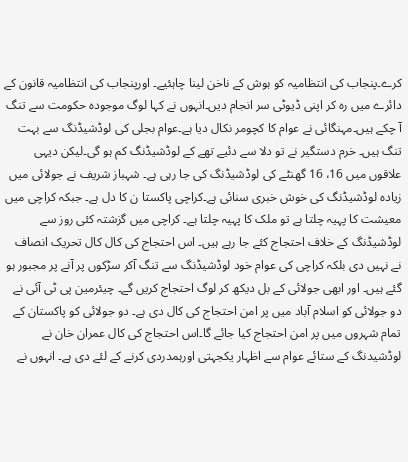کرے۔پنجاب کی انتظامیہ کو ہوش کے ناخن لینا چاہئیے۔ اورپنجاب کی انتظامیہ قانون کے دائرے میں رہ کر اپنی ڈیوٹی سر انجام دیں۔انہوں نے کہا لوگ موجودہ حکومت سے تنگ آ چکے ہیں۔مہنگائی نے عوام کا کچومر نکال دیا ہے۔عوام بجلی کی لوڈشیڈنگ سے بہت تنگ ہیں۔ خرم دستگیر نے تو دلا سے دئیے تھے کے لوڈشیڈنگ کم ہو گی۔لیکن دیہی علاقوں میں 16، 16 گھنٹے کی لوڈشیڈنگ کی جا رہی ہے۔ شہباز شریف نے جولائی میں زیادہ لوڈشیڈنگ کی خوش خبری سنائی ہے۔کراچی پاکستا ن کا دل ہے۔ جبکہ کراچی میں معیشت کا پہیہ چلتا ہے تو ملک کا پہیہ چلتا ہے۔ کراچی میں گزشتہ کئی روز سے لوڈشیڈنگ کے خلاف احتجاج کئے جا رہے ہیں۔ اس احتجاج کی کال کال تحریک انصاف نے نہیں دی بلکہ کراچی کی عوام خود لوڈشیڈنگ سے تنگ آکر سڑکوں پر آنے پر مجبور ہو گئے ہیں۔ اور ابھی جولائی کے بل دیکھ کر لوگ احتجاج کریں گے۔ چیئرمین پی ٹی آئی نے دو جولائی کو اسلام آباد میں پر امن احتجاج کی کال دی ہے۔ دو جولائی کو پاکستان کے تمام شہروں میں پر امن احتجاج کیا جائے گا۔اس احتجاج کی کال عمران خان نے لوڈشیدنگ کے ستائے عوام سے اظہار یکجہتی اورہمدردی کرنے کے لئے دی ہے۔ انہوں نے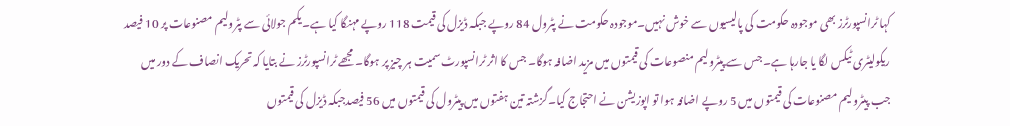کہا ٹرانسپورٹرز بھی موجودہ حکومت کی پالیسیوں سے خوش نہیں۔موجودہ حکومت نے پٹرول 84 روپے جبکہ ڈیزل کی قیمت 118 روپے مہنگا کیا ہے۔یکم جولائی سے پٹرولیم مصنوعات پر 10 فیصد ریکولیٹری ٹیکس لگا یا جارہا ہے۔ جس سے پیٹرولیم منصوعات کی قیمتوں میں مزید اضافہ ہوگا۔ جس کا اثر ٹرانسپورٹ سمیت ہر چیز پر ہوگا۔ مجھے ٹرانسپورٹرز نے بتایا کہ تحریک انصاف کے دور میں جب پیٹرولیم مصنوعات کی قیمتوں میں 5 روپے اضافہ ہوا تو اپوزیشن نے احتجاج کیا۔گزشتہ تین ہفتوں میں پیٹرول کی قیمتوں میں 56 فیصدجبکہ ڈیزل کی قیمتوں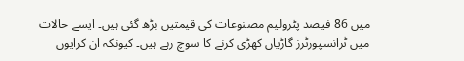میں 86 فیصد پٹرولیم مصنوعات کی قیمتیں بڑھ گئی ہیں۔ ایسے حالات میں ٹرانسپورٹرز گاڑیاں کھڑی کرنے کا سوچ رہے ہیں۔ کیونکہ ان کرایوں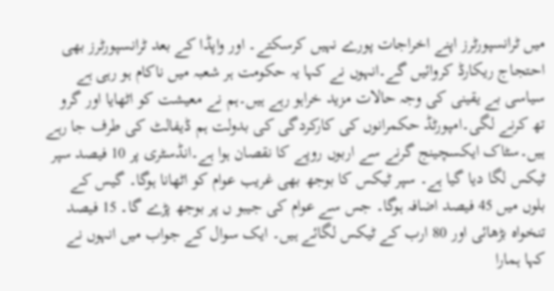میں ٹرانسپورٹرز اپنے اخراجات پورے نہیں کرسکتے۔ اور واپڈا کے بعد ٹرانسپورٹرز بھی احتجاج ریکارڈ کروائیں گے۔انہوں نے کہا یہ حکومت ہر شعبہ میں ناکام ہو رہی ہے سیاسی بے یقینی کی وجہ حالات مزید خراہو رہے ہیں۔ہم نے معیشت کو اٹھایا اور گرو تھ کرنے لگی۔امپورٹڈ حکمرانوں کی کارکردگی کی بدولت ہم ڈیفالٹ کی طرف جا رہے ہیں۔سٹاک ایکسچینج گرنے سے اربوں روپے کا نقصان ہوا ہے۔انڈسٹری پر 10 فیصد سپر ٹیکس لگا دیا گیا ہے۔ سپر ٹیکس کا بوجھ بھی غریب عوام کو اٹھانا ہوگا۔ گیس کے بلوں میں 45 فیصد اضافہ ہوگا۔ جس سے عوام کی جیبو ں پر بوجھ پڑے گا۔ 15 فیصد تنخواہ بڑھائی اور 80 ارب کے ٹیکس لگائے ہیں۔ ایک سوال کے جواب میں انہوں نے کہا ہمارا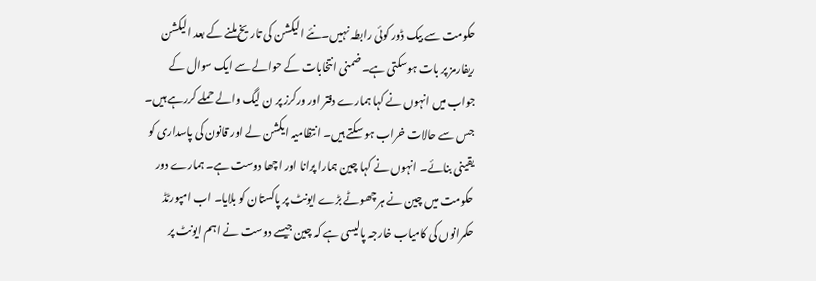حکومت سے بیک ڈور کوئی رابطہ نہیں۔نئے الیکشن کی تاریخ ملنے کے بعد الیکشن ریفارمز پر بات ہوسکتی ہے۔ضمنی انتخابات کے حوالے سے ایک سوال کے جواب میں انہوں نے کہا ہمارے دفتر اور ورکرز پر ن لیگ والے حملے کررہے ہیں۔ جس سے حالات خراب ہو سکتے ہیں۔ انتظامیہ ایکشن لے اور قانون کی پاسداری کو یقینی بنائے۔ انہوں نے کہا چین ہمارا پرانا اور اچھا دوست ہے۔ ہمارے دور حکومت میں چین نے ہر چھوٹے بڑے ایونٹ پر پاکستان کو بلایا۔ اب امپورٹڈ حکمرانوں کی کامیاب خارجہ پالیسی ہے کہ چین جیسے دوست نے اہم ایونٹ پر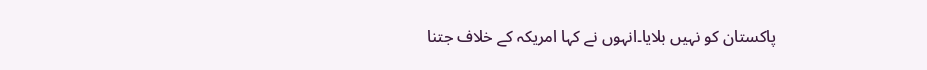پاکستان کو نہیں بلایا۔انہوں نے کہا امریکہ کے خلاف جتنا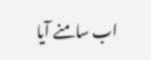اب سامنے آیا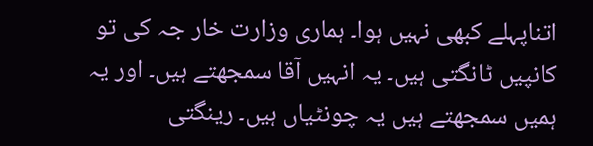اتناپہلے کبھی نہیں ہوا۔ ہماری وزارت خار جہ کی تو کانپیں ٹانگتی ہیں۔ یہ انہیں آقا سمجھتے ہیں۔ اور یہ ہمیں سمجھتے ہیں یہ چونٹیاں ہیں۔ رینگتی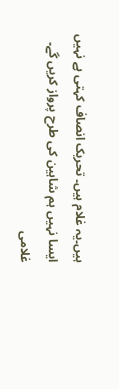ہیں۔یہ غلام ہیں۔ تحریک انصاف کہتی ہے نہیں ایسا نہیں ہم شاہین کی طرح پرواز کریں گے۔ غلامی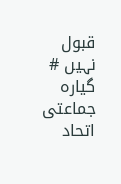قبول نہیں #
گیارہ جماعتی اتحاد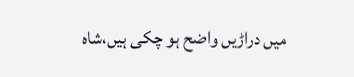میں دراڑیں واضح ہو چکی ہیں،شاہ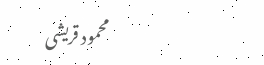محمود قریشی